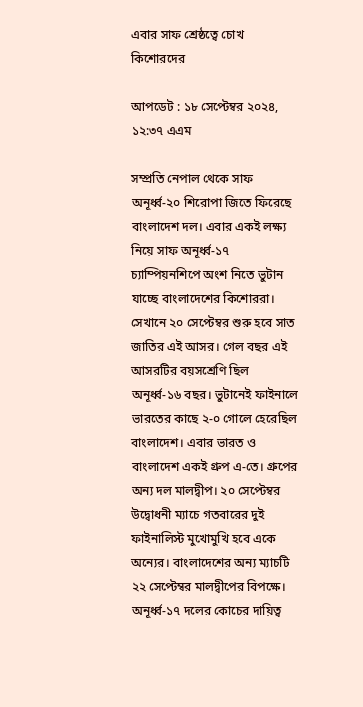এবার সাফ শ্রেষ্ঠত্বে চোখ কিশোরদের

আপডেট : ১৮ সেপ্টেম্বর ২০২৪, ১২:৩৭ এএম

সম্প্রতি নেপাল থেকে সাফ অনূর্ধ্ব-২০ শিরোপা জিতে ফিরেছে বাংলাদেশ দল। এবার একই লক্ষ্য নিয়ে সাফ অনূর্ধ্ব-১৭ চ্যাম্পিয়নশিপে অংশ নিতে ভুটান যাচ্ছে বাংলাদেশের কিশোররা। সেখানে ২০ সেপ্টেম্বর শুরু হবে সাত জাতির এই আসর। গেল বছর এই আসরটির বয়সশ্রেণি ছিল অনূর্ধ্ব-১৬ বছর। ভুটানেই ফাইনালে ভারতের কাছে ২-০ গোলে হেরেছিল বাংলাদেশ। এবার ভারত ও বাংলাদেশ একই গ্রুপ এ-তে। গ্রুপের অন্য দল মালদ্বীপ। ২০ সেপ্টেম্বর উদ্বোধনী ম্যাচে গতবারের দুই ফাইনালিস্ট মুখোমুখি হবে একে অন্যের। বাংলাদেশের অন্য ম্যাচটি ২২ সেপ্টেম্বর মালদ্বীপের বিপক্ষে। অনূর্ধ্ব-১৭ দলের কোচের দায়িত্ব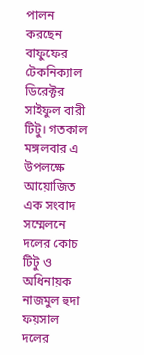পালন করছেন বাফুফের টেকনিক্যাল ডিরেক্টর সাইফুল বারী টিটু। গতকাল মঙ্গলবার এ উপলক্ষে আয়োজিত এক সংবাদ সম্মেলনে দলের কোচ টিটু ও অধিনায়ক নাজমুল হুদা ফয়সাল দলের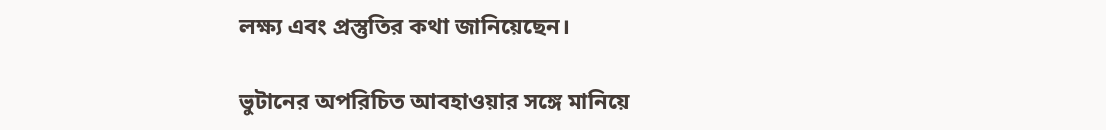লক্ষ্য এবং প্রস্তুতির কথা জানিয়েছেন।

ভুটানের অপরিচিত আবহাওয়ার সঙ্গে মানিয়ে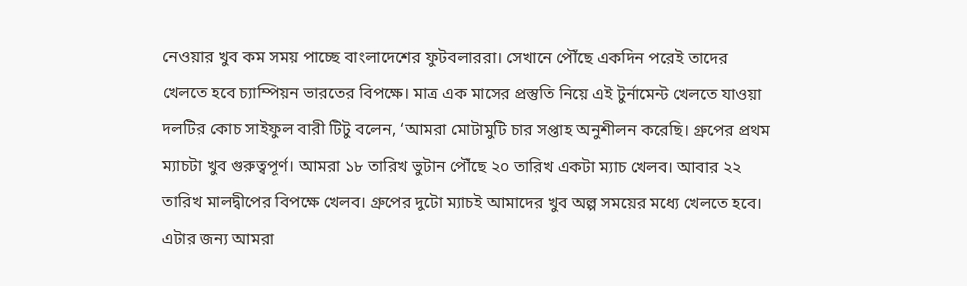নেওয়ার খুব কম সময় পাচ্ছে বাংলাদেশের ফুটবলাররা। সেখানে পৌঁছে একদিন পরেই তাদের খেলতে হবে চ্যাম্পিয়ন ভারতের বিপক্ষে। মাত্র এক মাসের প্রস্তুতি নিয়ে এই টুর্নামেন্ট খেলতে যাওয়া দলটির কোচ সাইফুল বারী টিটু বলেন, ‘আমরা মোটামুটি চার সপ্তাহ অনুশীলন করেছি। গ্রুপের প্রথম ম্যাচটা খুব গুরুত্বপূর্ণ। আমরা ১৮ তারিখ ভুটান পৌঁছে ২০ তারিখ একটা ম্যাচ খেলব। আবার ২২ তারিখ মালদ্বীপের বিপক্ষে খেলব। গ্রুপের দুটো ম্যাচই আমাদের খুব অল্প সময়ের মধ্যে খেলতে হবে। এটার জন্য আমরা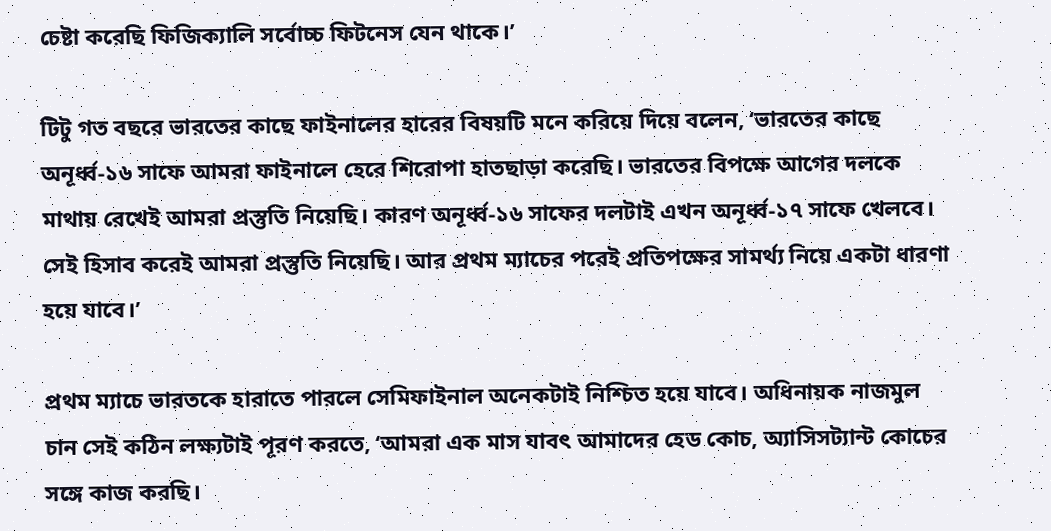চেষ্টা করেছি ফিজিক্যালি সর্বোচ্চ ফিটনেস যেন থাকে।’

টিটু গত বছরে ভারতের কাছে ফাইনালের হারের বিষয়টি মনে করিয়ে দিয়ে বলেন, ‘ভারতের কাছে অনূর্ধ্ব-১৬ সাফে আমরা ফাইনালে হেরে শিরোপা হাতছাড়া করেছি। ভারতের বিপক্ষে আগের দলকে মাথায় রেখেই আমরা প্রস্তুতি নিয়েছি। কারণ অনূর্ধ্ব-১৬ সাফের দলটাই এখন অনূর্ধ্ব-১৭ সাফে খেলবে। সেই হিসাব করেই আমরা প্রস্তুতি নিয়েছি। আর প্রথম ম্যাচের পরেই প্রতিপক্ষের সামর্থ্য নিয়ে একটা ধারণা হয়ে যাবে।’

প্রথম ম্যাচে ভারতকে হারাতে পারলে সেমিফাইনাল অনেকটাই নিশ্চিত হয়ে যাবে। অধিনায়ক নাজমুল চান সেই কঠিন লক্ষ্যটাই পূরণ করতে, ‘আমরা এক মাস যাবৎ আমাদের হেড কোচ, অ্যাসিসট্যান্ট কোচের সঙ্গে কাজ করছি।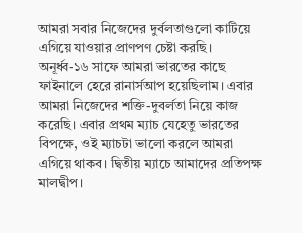আমরা সবার নিজেদের দুর্বলতাগুলো কাটিয়ে এগিয়ে যাওয়ার প্রাণপণ চেষ্টা করছি। অনূর্ধ্ব-১৬ সাফে আমরা ভারতের কাছে ফাইনালে হেরে রানার্সআপ হয়েছিলাম। এবার আমরা নিজেদের শক্তি-দুবর্লতা নিয়ে কাজ করেছি। এবার প্রথম ম্যাচ যেহেতু ভারতের বিপক্ষে, ওই ম্যাচটা ভালো করলে আমরা এগিয়ে থাকব। দ্বিতীয় ম্যাচে আমাদের প্রতিপক্ষ মালদ্বীপ।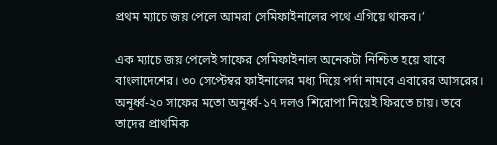প্রথম ম্যাচে জয় পেলে আমরা সেমিফাইনালের পথে এগিয়ে থাকব।’

এক ম্যাচে জয় পেলেই সাফের সেমিফাইনাল অনেকটা নিশ্চিত হয়ে যাবে বাংলাদেশের। ৩০ সেপ্টেম্বর ফাইনালের মধ্য দিয়ে পর্দা নামবে এবারের আসরের। অনূর্ধ্ব-২০ সাফের মতো অনূর্ধ্ব-১৭ দলও শিরোপা নিয়েই ফিরতে চায়। তবে তাদের প্রাথমিক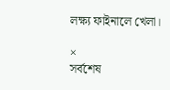লক্ষ্য ফাইনালে খেলা।

×
সর্বশেষ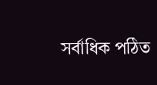সর্বাধিক পঠিত